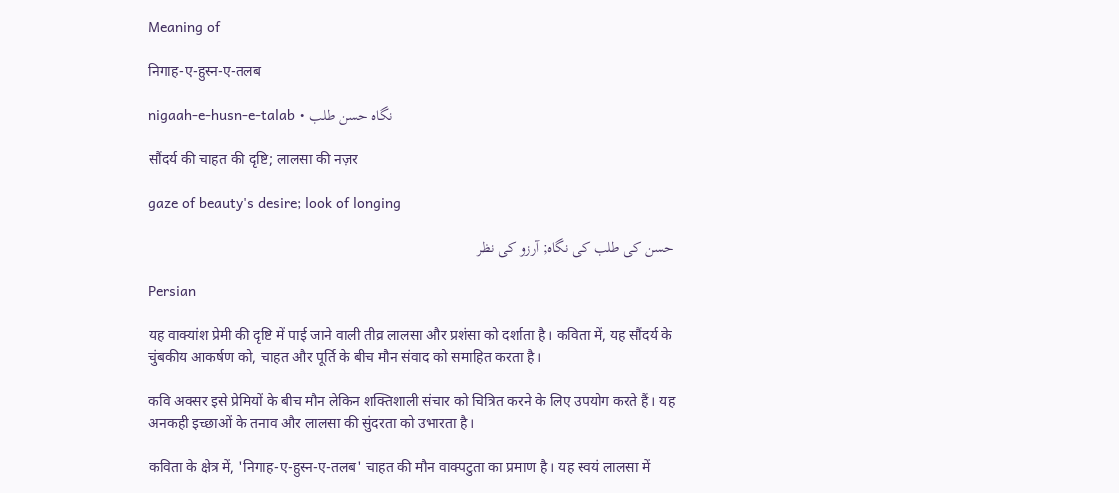Meaning of

निगाह-ए-हुस्न-ए-तलब

nigaah-e-husn-e-talab • نگاہ حسن طلب

सौंदर्य की चाहत की दृष्टि; लालसा की नज़र

gaze of beauty's desire; look of longing

حسن کی طلب کی نگاہ; آرزو کی نظر

Persian

यह वाक्यांश प्रेमी की दृष्टि में पाई जाने वाली तीव्र लालसा और प्रशंसा को दर्शाता है। कविता में, यह सौंदर्य के चुंबकीय आकर्षण को, चाहत और पूर्ति के बीच मौन संवाद को समाहित करता है।

कवि अक्सर इसे प्रेमियों के बीच मौन लेकिन शक्तिशाली संचार को चित्रित करने के लिए उपयोग करते हैं। यह अनकही इच्छाओं के तनाव और लालसा की सुंदरता को उभारता है।

कविता के क्षेत्र में, 'निगाह-ए-हुस्न-ए-तलब' चाहत की मौन वाक्पटुता का प्रमाण है। यह स्वयं लालसा में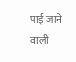पाई जाने वाली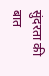सुंदरता की बात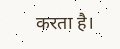करता है।